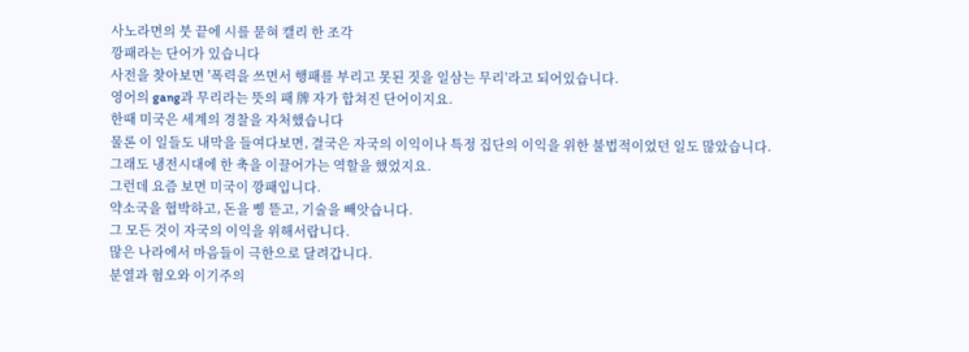사노라면의 붓 끝에 시를 묻혀 캘리 한 조각
깡패라는 단어가 있습니다
사전을 찾아보면 '폭력을 쓰면서 행패를 부리고 못된 짓을 일삼는 무리'라고 되어있습니다.
영어의 gang과 무리라는 뜻의 패 牌 자가 합쳐진 단어이지요.
한때 미국은 세계의 경찰을 자처했습니다
물론 이 일들도 내막을 들여다보면, 결국은 자국의 이익이나 특정 집단의 이익을 위한 불법적이었던 일도 많았습니다.
그래도 냉전시대에 한 축을 이끌어가는 역할을 했었지요.
그런데 요즘 보면 미국이 깡패입니다.
약소국을 협박하고, 돈을 삥 뜯고, 기술을 빼앗습니다.
그 모든 것이 자국의 이익을 위해서랍니다.
많은 나라에서 마음들이 극한으로 달려갑니다.
분열과 혐오와 이기주의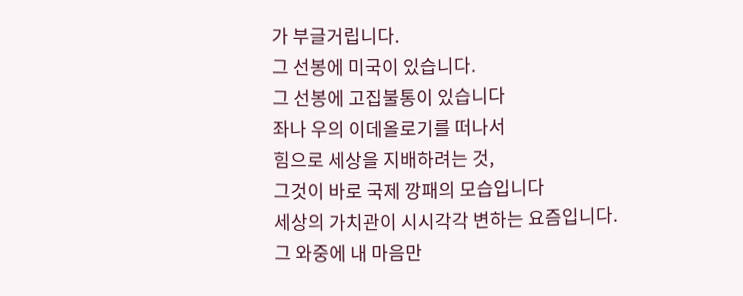가 부글거립니다.
그 선봉에 미국이 있습니다.
그 선봉에 고집불통이 있습니다
좌나 우의 이데올로기를 떠나서
힘으로 세상을 지배하려는 것,
그것이 바로 국제 깡패의 모습입니다
세상의 가치관이 시시각각 변하는 요즘입니다.
그 와중에 내 마음만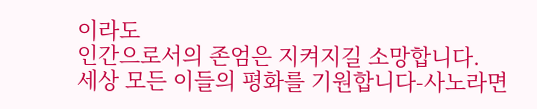이라도
인간으로서의 존엄은 지켜지길 소망합니다.
세상 모든 이들의 평화를 기원합니다-사노라면